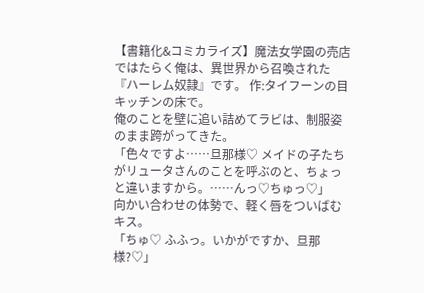【書籍化&コミカライズ】魔法女学園の売店ではたらく俺は、異世界から召喚された『ハーレム奴隷』です。 作:タイフーンの目
キッチンの床で。
俺のことを壁に追い詰めてラビは、制服姿のまま跨がってきた。
「色々ですよ……旦那様♡ メイドの子たちがリュータさんのことを呼ぶのと、ちょっと違いますから。……んっ♡ちゅっ♡」
向かい合わせの体勢で、軽く唇をついばむキス。
「ちゅ♡ ふふっ。いかがですか、旦那様?♡」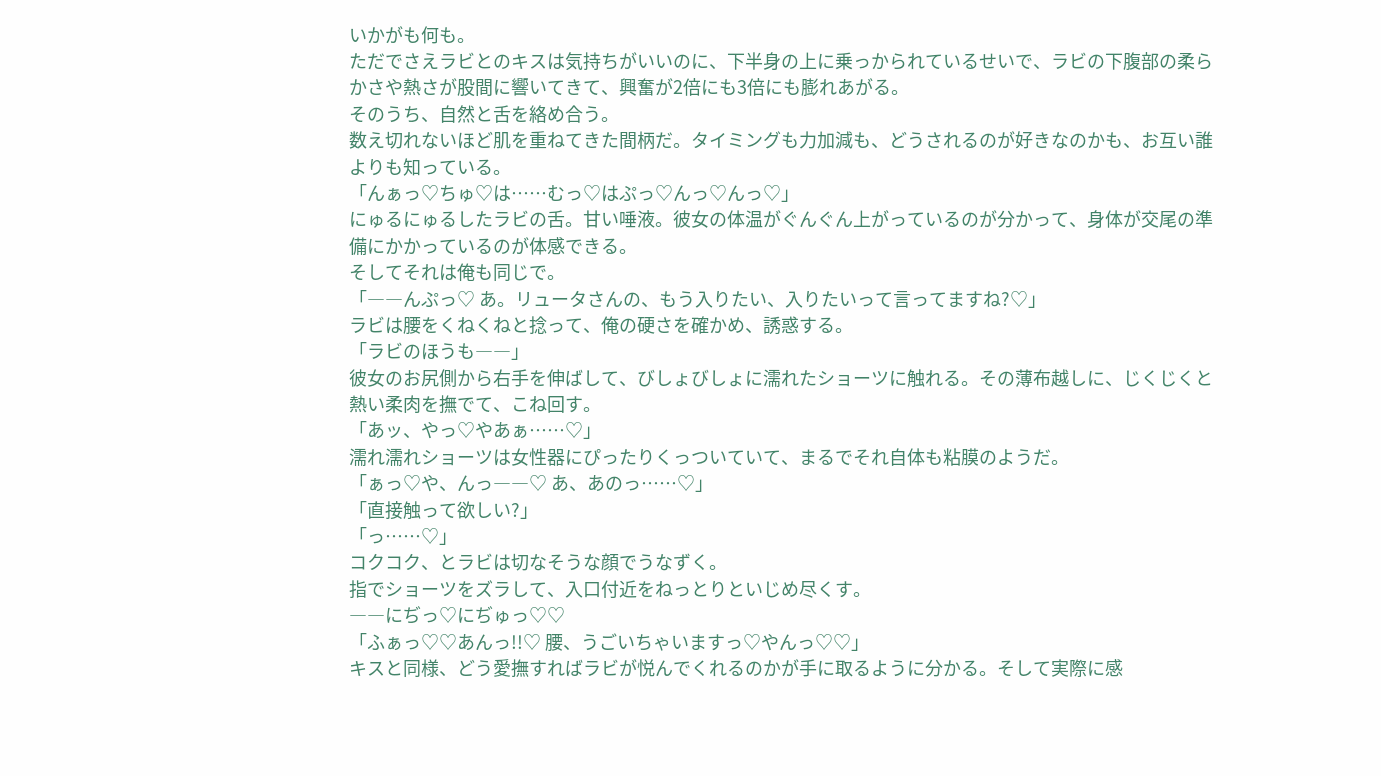いかがも何も。
ただでさえラビとのキスは気持ちがいいのに、下半身の上に乗っかられているせいで、ラビの下腹部の柔らかさや熱さが股間に響いてきて、興奮が2倍にも3倍にも膨れあがる。
そのうち、自然と舌を絡め合う。
数え切れないほど肌を重ねてきた間柄だ。タイミングも力加減も、どうされるのが好きなのかも、お互い誰よりも知っている。
「んぁっ♡ちゅ♡は……むっ♡はぷっ♡んっ♡んっ♡」
にゅるにゅるしたラビの舌。甘い唾液。彼女の体温がぐんぐん上がっているのが分かって、身体が交尾の準備にかかっているのが体感できる。
そしてそれは俺も同じで。
「――んぷっ♡ あ。リュータさんの、もう入りたい、入りたいって言ってますね?♡」
ラビは腰をくねくねと捻って、俺の硬さを確かめ、誘惑する。
「ラビのほうも――」
彼女のお尻側から右手を伸ばして、びしょびしょに濡れたショーツに触れる。その薄布越しに、じくじくと熱い柔肉を撫でて、こね回す。
「あッ、やっ♡やあぁ……♡」
濡れ濡れショーツは女性器にぴったりくっついていて、まるでそれ自体も粘膜のようだ。
「ぁっ♡や、んっ――♡ あ、あのっ……♡」
「直接触って欲しい?」
「っ……♡」
コクコク、とラビは切なそうな顔でうなずく。
指でショーツをズラして、入口付近をねっとりといじめ尽くす。
――にぢっ♡にぢゅっ♡♡
「ふぁっ♡♡あんっ!!♡ 腰、うごいちゃいますっ♡やんっ♡♡」
キスと同様、どう愛撫すればラビが悦んでくれるのかが手に取るように分かる。そして実際に感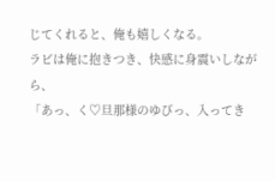じてくれると、俺も嬉しくなる。
ラビは俺に抱きつき、快感に身震いしながら、
「あっ、く♡旦那様のゆびっ、入ってき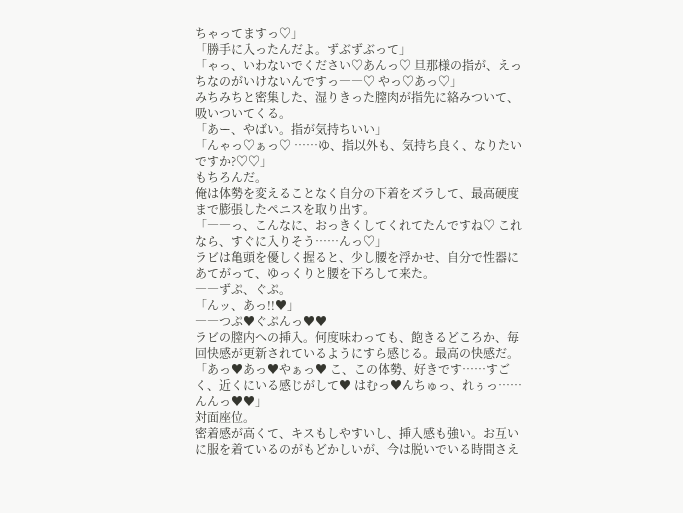ちゃってますっ♡」
「勝手に入ったんだよ。ずぶずぶって」
「ゃっ、いわないでください♡あんっ♡ 旦那様の指が、えっちなのがいけないんですっ――♡ やっ♡あっ♡」
みちみちと密集した、湿りきった膣肉が指先に絡みついて、吸いついてくる。
「あー、やばい。指が気持ちいい」
「んゃっ♡ぁっ♡ ……ゆ、指以外も、気持ち良く、なりたいですか?♡♡」
もちろんだ。
俺は体勢を変えることなく自分の下着をズラして、最高硬度まで膨張したペニスを取り出す。
「――っ、こんなに、おっきくしてくれてたんですね♡ これなら、すぐに入りそう……んっ♡」
ラビは亀頭を優しく握ると、少し腰を浮かせ、自分で性器にあてがって、ゆっくりと腰を下ろして来た。
――ずぷ、ぐぷ。
「んッ、あっ!!♥」
――つぷ♥ぐぷんっ♥♥
ラビの膣内への挿入。何度味わっても、飽きるどころか、毎回快感が更新されているようにすら感じる。最高の快感だ。
「あっ♥あっ♥やぁっ♥ こ、この体勢、好きです……すごく、近くにいる感じがして♥ はむっ♥んちゅっ、れぅっ……んんっ♥♥」
対面座位。
密着感が高くて、キスもしやすいし、挿入感も強い。お互いに服を着ているのがもどかしいが、今は脱いでいる時間さえ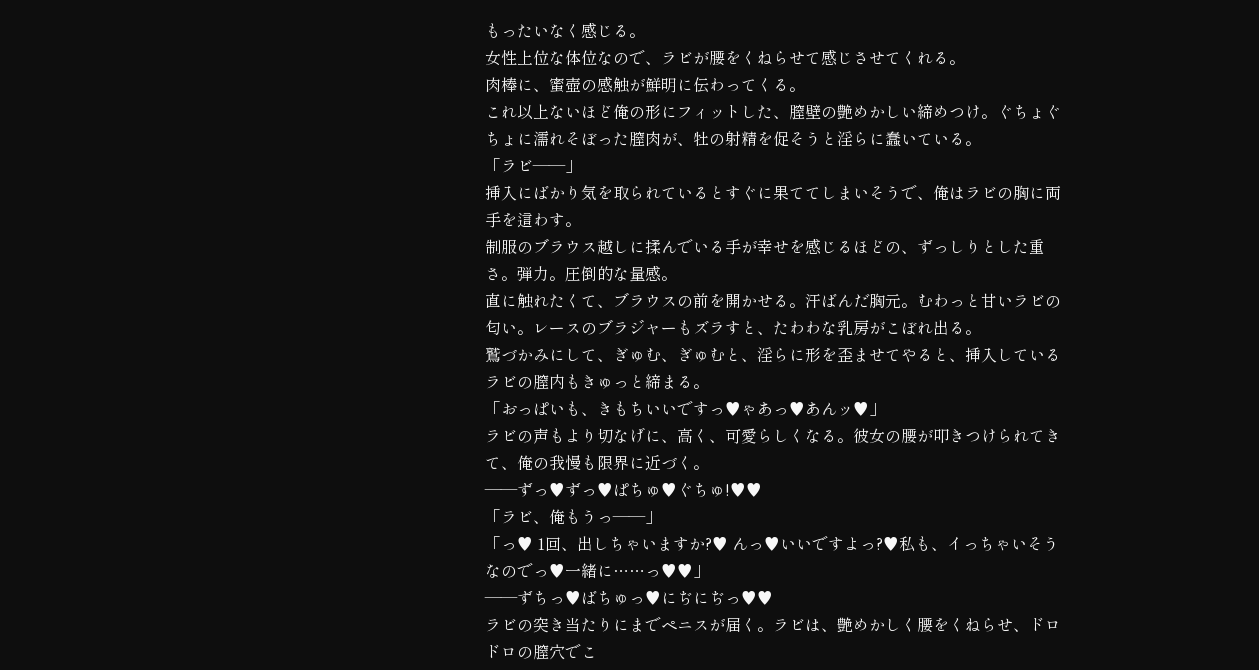もったいなく感じる。
女性上位な体位なので、ラビが腰をくねらせて感じさせてくれる。
肉棒に、蜜壺の感触が鮮明に伝わってくる。
これ以上ないほど俺の形にフィットした、膣壁の艶めかしい締めつけ。ぐちょぐちょに濡れそぼった膣肉が、牡の射精を促そうと淫らに蠢いている。
「ラビ――」
挿入にばかり気を取られているとすぐに果ててしまいそうで、俺はラビの胸に両手を這わす。
制服のブラウス越しに揉んでいる手が幸せを感じるほどの、ずっしりとした重さ。弾力。圧倒的な量感。
直に触れたくて、ブラウスの前を開かせる。汗ばんだ胸元。むわっと甘いラビの匂い。レースのブラジャーもズラすと、たわわな乳房がこぼれ出る。
鷲づかみにして、ぎゅむ、ぎゅむと、淫らに形を歪ませてやると、挿入しているラビの膣内もきゅっと締まる。
「おっぱいも、きもちいいですっ♥ゃあっ♥あんッ♥」
ラビの声もより切なげに、高く、可愛らしくなる。彼女の腰が叩きつけられてきて、俺の我慢も限界に近づく。
――ずっ♥ずっ♥ぱちゅ♥ぐちゅ!♥♥
「ラビ、俺もうっ――」
「っ♥ 1回、出しちゃいますか?♥ んっ♥いいですよっ?♥私も、イっちゃいそうなのでっ♥一緒に……っ♥♥」
――ずちっ♥ばちゅっ♥にぢにぢっ♥♥
ラビの突き当たりにまでペニスが届く。ラビは、艶めかしく腰をくねらせ、ドロドロの膣穴でこ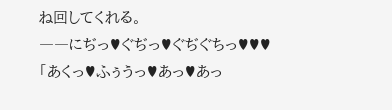ね回してくれる。
――にぢっ♥ぐぢっ♥ぐぢぐちっ♥♥♥
「あくっ♥ふぅうっ♥あっ♥あっ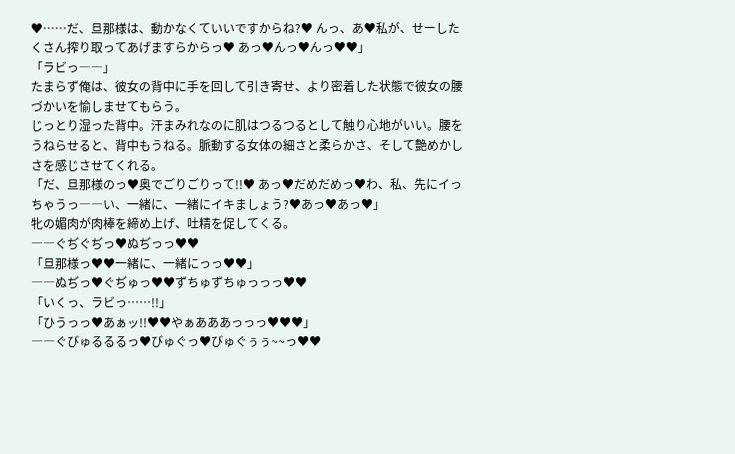♥……だ、旦那様は、動かなくていいですからね?♥ んっ、あ♥私が、せーしたくさん搾り取ってあげますらからっ♥ あっ♥んっ♥んっ♥♥」
「ラビっ――」
たまらず俺は、彼女の背中に手を回して引き寄せ、より密着した状態で彼女の腰づかいを愉しませてもらう。
じっとり湿った背中。汗まみれなのに肌はつるつるとして触り心地がいい。腰をうねらせると、背中もうねる。脈動する女体の細さと柔らかさ、そして艶めかしさを感じさせてくれる。
「だ、旦那様のっ♥奥でごりごりって!!♥ あっ♥だめだめっ♥わ、私、先にイっちゃうっ――い、一緒に、一緒にイキましょう?♥あっ♥あっ♥」
牝の媚肉が肉棒を締め上げ、吐精を促してくる。
――ぐぢぐぢっ♥ぬぢっっ♥♥
「旦那様っ♥♥一緒に、一緒にっっ♥♥」
――ぬぢっ♥ぐぢゅっ♥♥ずちゅずちゅっっっ♥♥
「いくっ、ラビっ……!!」
「ひうっっ♥あぁッ!!♥♥やぁあああっっっ♥♥♥」
――ぐびゅるるるっ♥びゅぐっ♥びゅぐぅぅ~~っ♥♥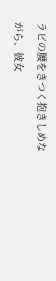ラビの腰をきつく抱きしめながら、彼女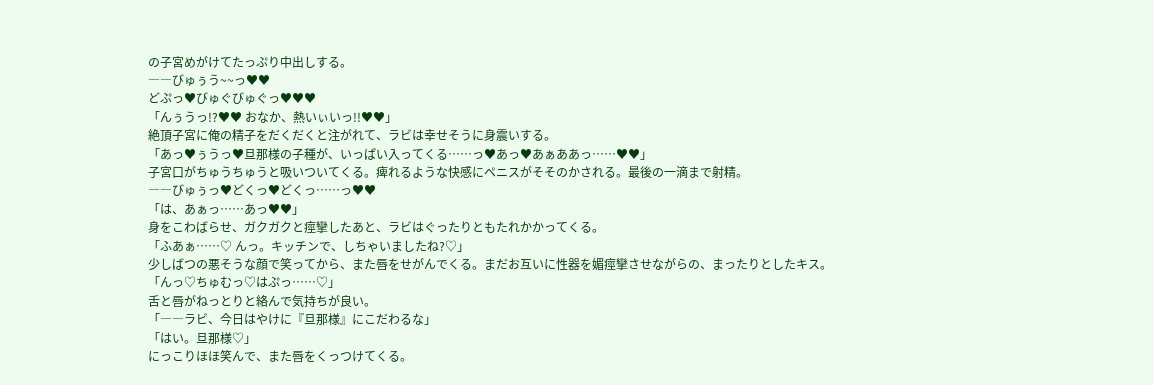の子宮めがけてたっぷり中出しする。
――びゅぅう~~っ♥♥
どぷっ♥びゅぐびゅぐっ♥♥♥
「んぅうっ!?♥♥ おなか、熱いぃいっ!!♥♥」
絶頂子宮に俺の精子をだくだくと注がれて、ラビは幸せそうに身震いする。
「あっ♥ぅうっ♥旦那様の子種が、いっぱい入ってくる……っ♥あっ♥あぁああっ……♥♥」
子宮口がちゅうちゅうと吸いついてくる。痺れるような快感にペニスがそそのかされる。最後の一滴まで射精。
――びゅぅっ♥どくっ♥どくっ……っ♥♥
「は、あぁっ……あっ♥♥」
身をこわばらせ、ガクガクと痙攣したあと、ラビはぐったりともたれかかってくる。
「ふあぁ……♡ んっ。キッチンで、しちゃいましたね?♡」
少しばつの悪そうな顔で笑ってから、また唇をせがんでくる。まだお互いに性器を媚痙攣させながらの、まったりとしたキス。
「んっ♡ちゅむっ♡はぷっ……♡」
舌と唇がねっとりと絡んで気持ちが良い。
「――ラビ、今日はやけに『旦那様』にこだわるな」
「はい。旦那様♡」
にっこりほほ笑んで、また唇をくっつけてくる。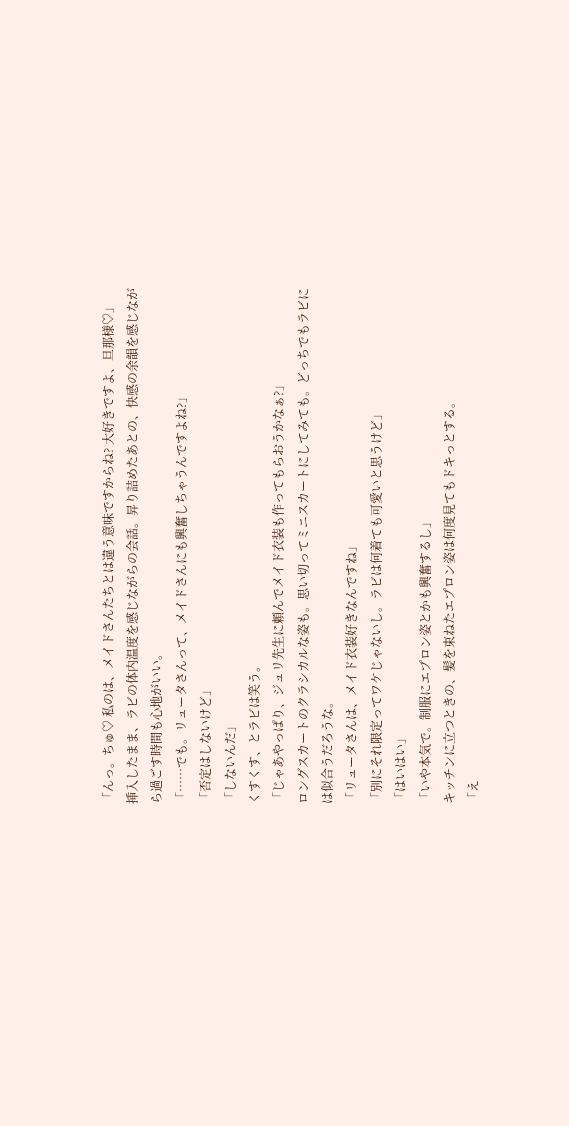「んっ。ちゅ♡ 私のは、メイドさんたちとは違う意味ですからね? 大好きですよ、旦那様♡」
挿入したまま、ラビの体内温度を感じながらの会話。昇り詰めたあとの、快感の余韻を感じながら過ごす時間も心地がいい。
「……でも。リュータさんって、メイドさんにも興奮しちゃうんですよね?」
「否定はしないけど」
「しないんだ」
くすくす、とラビは笑う。
「じゃあやっぱり、ジュリ先生に頼んでメイド衣装も作ってもらおうかなぁ?」
ロングスカートのクラシカルな姿も。思い切ってミニスカートにしてみても。どっちでもラビには似合うだろうな。
「リュータさんは、メイド衣装好きなんですね」
「別にそれ限定ってワケじゃないし。ラビは何着ても可愛いと思うけど」
「はいはい」
「いや本気で。制服にエプロン姿とかも興奮するし」
キッチンに立つときの、髪を束ねたエプロン姿は何度見てもドキっとする。
「え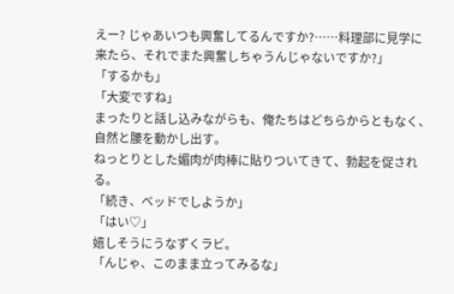えー? じゃあいつも興奮してるんですか?……料理部に見学に来たら、それでまた興奮しちゃうんじゃないですか?」
「するかも」
「大変ですね」
まったりと話し込みながらも、俺たちはどちらからともなく、自然と腰を動かし出す。
ねっとりとした媚肉が肉棒に貼りついてきて、勃起を促される。
「続き、ベッドでしようか」
「はい♡」
嬉しそうにうなずくラビ。
「んじゃ、このまま立ってみるな」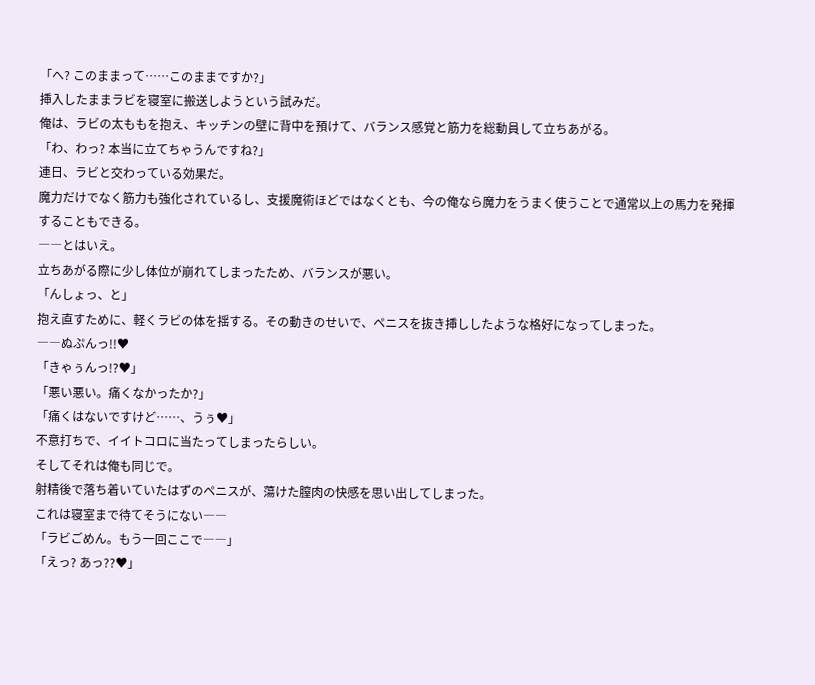「へ? このままって……このままですか?」
挿入したままラビを寝室に搬送しようという試みだ。
俺は、ラビの太ももを抱え、キッチンの壁に背中を預けて、バランス感覚と筋力を総動員して立ちあがる。
「わ、わっ? 本当に立てちゃうんですね?」
連日、ラビと交わっている効果だ。
魔力だけでなく筋力も強化されているし、支援魔術ほどではなくとも、今の俺なら魔力をうまく使うことで通常以上の馬力を発揮することもできる。
――とはいえ。
立ちあがる際に少し体位が崩れてしまったため、バランスが悪い。
「んしょっ、と」
抱え直すために、軽くラビの体を揺する。その動きのせいで、ペニスを抜き挿ししたような格好になってしまった。
――ぬぷんっ!!♥
「きゃぅんっ!?♥」
「悪い悪い。痛くなかったか?」
「痛くはないですけど……、うぅ♥」
不意打ちで、イイトコロに当たってしまったらしい。
そしてそれは俺も同じで。
射精後で落ち着いていたはずのペニスが、蕩けた膣肉の快感を思い出してしまった。
これは寝室まで待てそうにない――
「ラビごめん。もう一回ここで――」
「えっ? あっ??♥」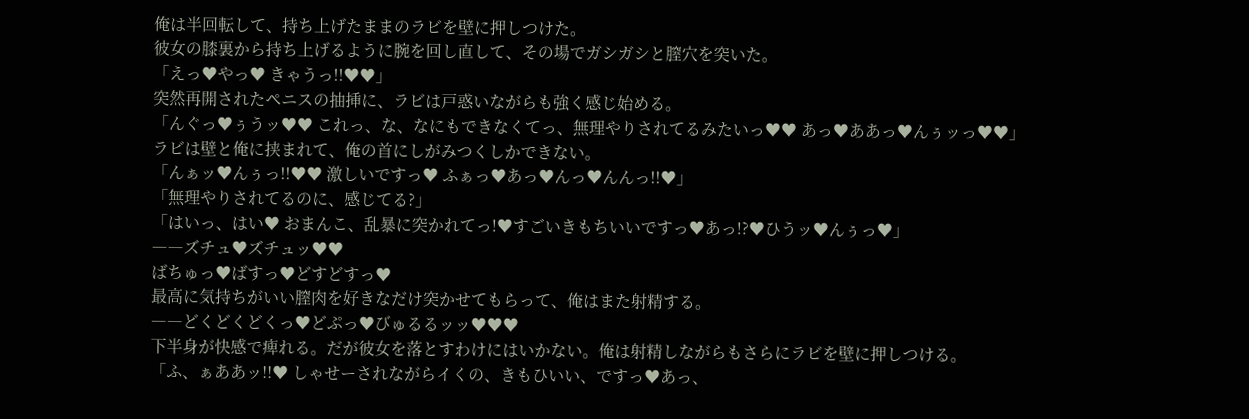俺は半回転して、持ち上げたままのラビを壁に押しつけた。
彼女の膝裏から持ち上げるように腕を回し直して、その場でガシガシと膣穴を突いた。
「えっ♥やっ♥ きゃうっ!!♥♥」
突然再開されたペニスの抽挿に、ラビは戸惑いながらも強く感じ始める。
「んぐっ♥ぅうッ♥♥ これっ、な、なにもできなくてっ、無理やりされてるみたいっ♥♥ あっ♥ああっ♥んぅッっ♥♥」
ラビは壁と俺に挟まれて、俺の首にしがみつくしかできない。
「んぁッ♥んぅっ!!♥♥ 激しいですっ♥ ふぁっ♥あっ♥んっ♥んんっ!!♥」
「無理やりされてるのに、感じてる?」
「はいっ、はい♥ おまんこ、乱暴に突かれてっ!♥すごいきもちいいですっ♥あっ!?♥ひうッ♥んぅっ♥」
――ズチュ♥ズチュッ♥♥
ばちゅっ♥ばすっ♥どすどすっ♥
最高に気持ちがいい膣肉を好きなだけ突かせてもらって、俺はまた射精する。
――どくどくどくっ♥どぷっ♥びゅるるッッ♥♥♥
下半身が快感で痺れる。だが彼女を落とすわけにはいかない。俺は射精しながらもさらにラビを壁に押しつける。
「ふ、ぁああッ!!♥ しゃせーされながらイくの、きもひいい、ですっ♥あっ、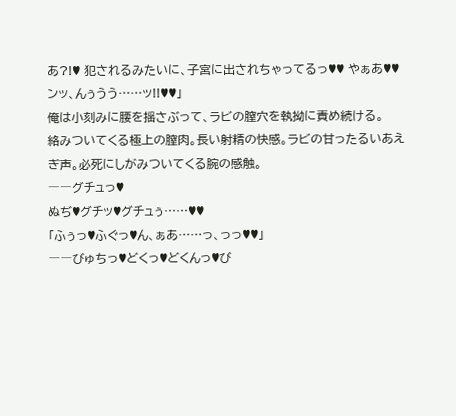あ?!♥ 犯されるみたいに、子宮に出されちゃってるっ♥♥ やぁあ♥♥ ンッ、んぅうう……ッ!!♥♥」
俺は小刻みに腰を揺さぶって、ラビの膣穴を執拗に責め続ける。
絡みついてくる極上の膣肉。長い射精の快感。ラビの甘ったるいあえぎ声。必死にしがみついてくる腕の感触。
――グチュっ♥
ぬぢ♥グチッ♥グチュぅ……♥♥
「ふぅっ♥ふぐっ♥ん、ぁあ……っ、っっ♥♥」
――びゅちっ♥どくっ♥どくんっ♥び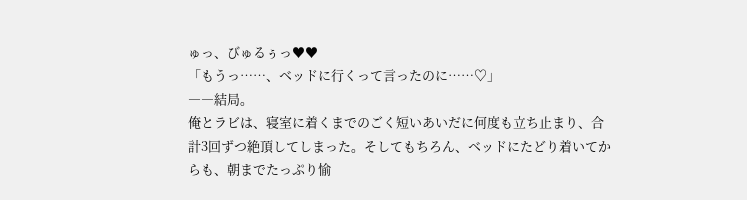ゅっ、びゅるぅっ♥♥
「もうっ……、ベッドに行くって言ったのに……♡」
――結局。
俺とラビは、寝室に着くまでのごく短いあいだに何度も立ち止まり、合計3回ずつ絶頂してしまった。そしてもちろん、ベッドにたどり着いてからも、朝までたっぷり愉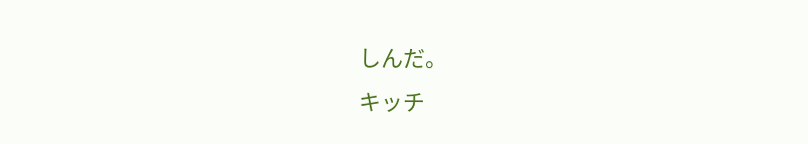しんだ。
キッチ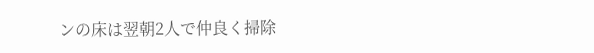ンの床は翌朝2人で仲良く掃除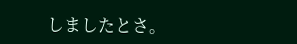しましたとさ。